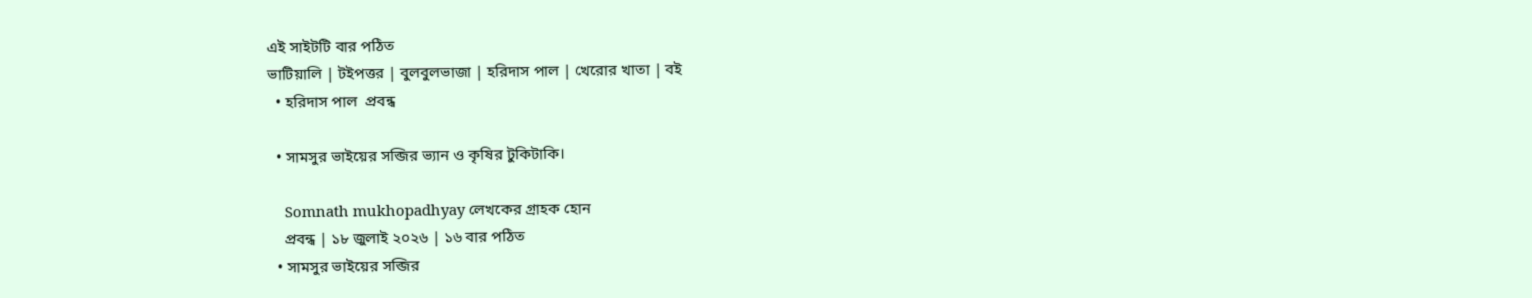এই সাইটটি বার পঠিত
ভাটিয়ালি | টইপত্তর | বুলবুলভাজা | হরিদাস পাল | খেরোর খাতা | বই
  • হরিদাস পাল  প্রবন্ধ

  • সামসুর ভাইয়ের সব্জির ভ্যান ও কৃষির টুকিটাকি।

    Somnath mukhopadhyay লেখকের গ্রাহক হোন
    প্রবন্ধ | ১৮ জুলাই ২০২৬ | ১৬ বার পঠিত
  • সামসুর ভাইয়ের সব্জির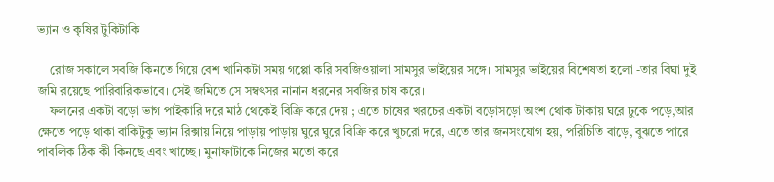ভ্যান ও কৃষির টুকিটাকি

    রোজ সকালে সবজি কিনতে গিয়ে বেশ খানিকটা সময় গপ্পো করি সবজিওয়ালা সামসুর ভাইয়ের সঙ্গে। সামসুর ভাইয়ের বিশেষতা হলো -তার বিঘা দুই জমি রয়েছে পারিবারিকভাবে। সেই জমিতে সে সম্বৎসর নানান ধরনের সবজির চাষ করে।
    ফলনের একটা বড়ো ভাগ পাইকারি দরে মাঠ থেকেই বিক্রি করে দেয় ; এতে চাষের খরচের একটা বড়োসড়ো অংশ থোক টাকায় ঘরে ঢুকে পড়ে,আর ক্ষেতে পড়ে থাকা বাকিটুকু ভ্যান রিক্সায় নিয়ে পাড়ায় পাড়ায় ঘুরে ঘুরে বিক্রি করে খুচরো দরে, এতে তার জনসংযোগ হয়, পরিচিতি বাড়ে, বুঝতে পারে পাবলিক ঠিক কী কিনছে এবং খাচ্ছে। মুনাফাটাকে নিজের মতো করে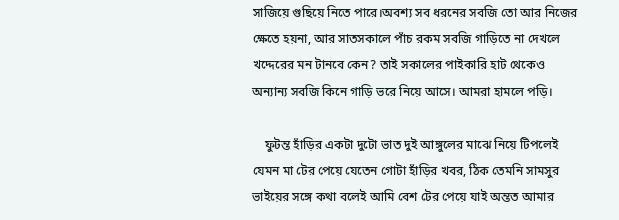সাজিয়ে গুছিয়ে নিতে পারে।অবশ্য সব ধরনের সবজি তো আর নিজের ক্ষেতে হয়না, আর সাতসকালে পাঁচ রকম সবজি গাড়িতে না দেখলে খদ্দেরের মন টানবে কেন? তাই সকালের পাইকারি হাট থেকেও অন্যান্য সবজি কিনে গাড়ি ভরে নিয়ে আসে। আমরা হামলে পড়ি।

    ফুটন্ত হাঁড়ির একটা দুটো ভাত দুই আঙ্গুলের মাঝে নিয়ে টিপলেই যেমন মা টের পেয়ে যেতেন গোটা হাঁড়ির খবর, ঠিক তেমনি সামসুর ভাইয়ের সঙ্গে কথা বলেই আমি বেশ টের পেয়ে যাই অন্তত আমার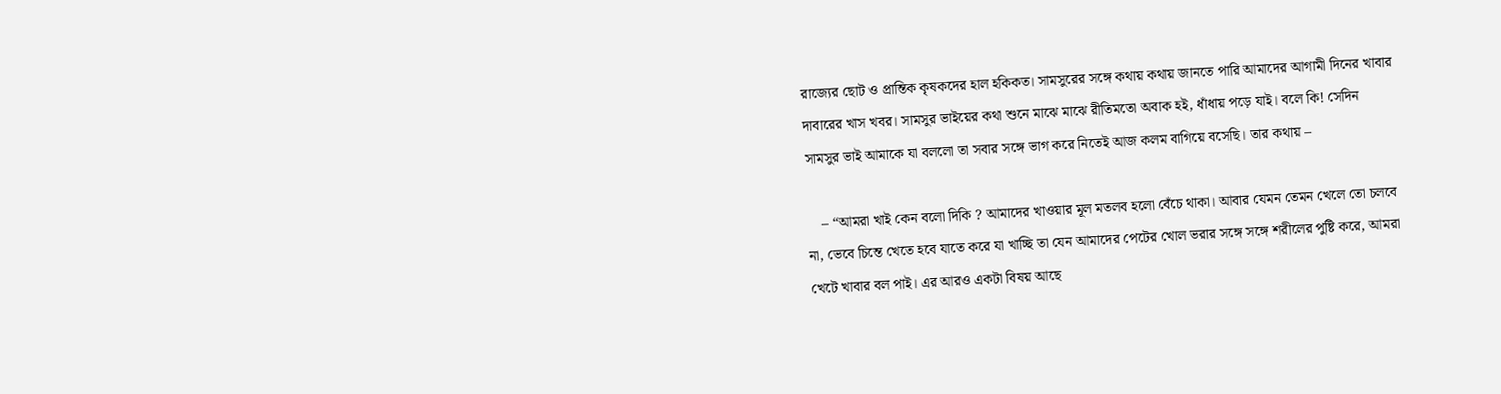রাজ্যের ছোট ও প্রান্তিক কৃষকদের হাল হকিকত। সামসুরের সঙ্গে কথায় কথায় জানতে পারি আমাদের আগামী দিনের খাবার দাবারের খাস খবর। সামসুর ভাইয়ের কথা শুনে মাঝে মাঝে রীতিমতো অবাক হ‌ই, ধাঁধায় পড়ে যাই। বলে কি! সেদিন সামসুর ভাই আমাকে যা বললো তা সবার সঙ্গে ভাগ করে নিতেই আজ কলম বাগিয়ে বসেছি। তার কথায় –

    – “আমরা খাই কেন বলো দিকি ? আমাদের খাওয়ার মূল মতলব হলো বেঁচে থাকা। আবার যেমন তেমন খেলে তো চলবে না, ভেবে চিন্তে খেতে হবে যাতে করে যা খাচ্ছি তা যেন আমাদের পেটের খোল ভরার সঙ্গে সঙ্গে শরীলের পুষ্টি করে, আমরা খেটে খাবার বল পাই। এর আরও একটা বিষয় আছে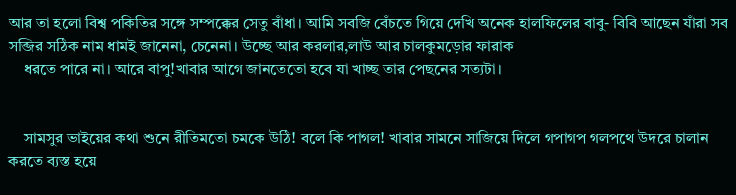আর তা হলো বিশ্ব পকিতির সঙ্গে সম্পক্কের সেতু বাঁধা। আমি সবজি বেঁচতে গিয়ে দেখি অনেক হালফিলের বাবু- বিবি আছেন যাঁরা সব সব্জির সঠিক নাম ধাম‌ই জানেনা, চেনেনা। উচ্ছে আর করলার,লাউ আর চালকুমড়োর ফারাক‌
    ধরতে পারে না। আরে বাপু!খাবার আগে জানতেতো হবে যা খাচ্ছ তার পেছনের সত্যটা।


    সামসুর ভাইয়ের কথা শুনে রীতিমতো চমকে উঠি! বলে কি পাগল! খাবার সামনে সাজিয়ে দিলে গপাগপ গলপথে উদরে চালান করতে ব্যস্ত হয়ে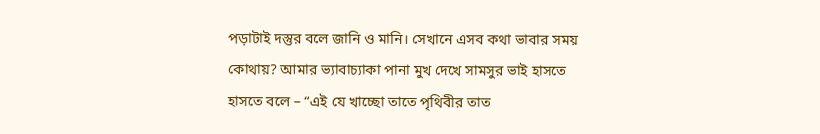পড়াটাই দস্তুর বলে জানি ও মানি। সেখানে এসব কথা ভাবার সময় কোথায়? আমার ভ্যাবাচ্যাকা পানা মুখ দেখে সামসুর ভাই হাসতে হাসতে বলে – “এই যে খাচ্ছো তাতে পৃথিবীর তাত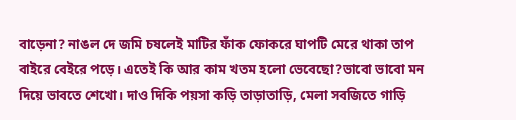বাড়েনা? নাঙল দে জমি চষলেই মাটির ফাঁক ফোকরে ঘাপটি মেরে থাকা তাপ বাইরে বেইরে পড়ে। এতেই কি আর কাম খতম হলো ভেবেছো?ভাবো ভাবো মন দিয়ে ভাবতে শেখো। দাও দিকি পয়সা কড়ি তাড়াতাড়ি, মেলা সবজিতে গাড়ি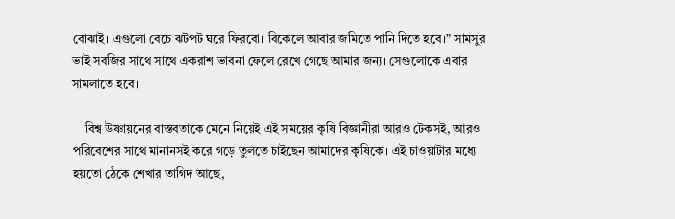বোঝাই। এগুলো বেচে ঝটপট ঘরে ফিরবো। বিকেলে আবার জমিতে পানি দিতে হবে।” সামসুর ভাই সবজির সাথে সাথে একরাশ ভাবনা ফেলে রেখে গেছে আমার জন্য। সেগুলোকে এবার সামলাতে হবে।

    বিশ্ব উষ্ণায়নের বাস্তবতাকে মেনে নিয়েই এই সময়ের কৃষি বিজ্ঞানীরা আরও টেকস‌ই, আরও পরিবেশের সাথে মানানসই করে গড়ে তুলতে চাইছেন আমাদের কৃষিকে। এই চাওয়াটার মধ্যে হয়তো ঠেকে শেখার তাগিদ আছে,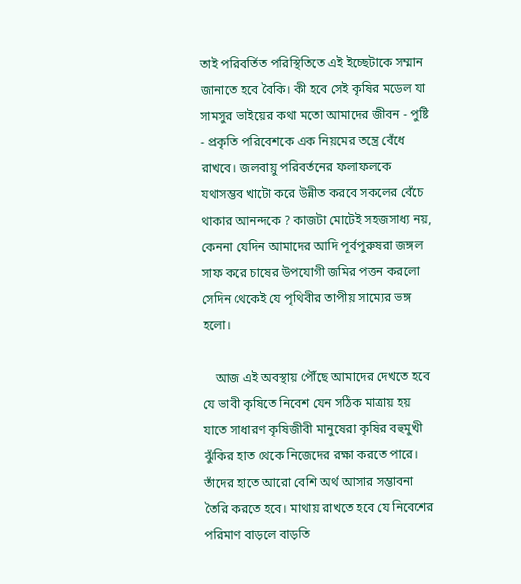তাই পরিবর্তিত পরিস্থিতিতে এই ইচ্ছেটাকে সম্মান জানাতে হবে বৈকি। কী হবে সেই কৃষির মডেল যা সামসুর ভাইয়ের কথা মতো আমাদের জীবন - পুষ্টি - প্রকৃতি পরিবেশকে এক নিয়মের তন্ত্রে বেঁধে রাখবে। জলবায়ু পরিবর্তনের ফলাফলকে যথাসম্ভব খাটো করে উন্নীত করবে সকলের বেঁচে থাকার আনন্দকে ? কাজটা মোটেই সহজসাধ্য নয়, কেননা যেদিন আমাদের আদি পূর্বপুরুষরা জঙ্গল সাফ করে চাষের উপযোগী জমির পত্তন করলো সেদিন থেকেই যে পৃথিবীর তাপীয় সাম্যের ভঙ্গ হলো।

    আজ এই অবস্থায় পৌঁছে আমাদের দেখতে হবে যে ভাবী কৃষিতে নিবেশ যেন সঠিক মাত্রায় হয় যাতে সাধারণ কৃষিজীবী মানুষেরা কৃষির বহুমুখী ঝুঁকির হাত থেকে নিজেদের রক্ষা করতে পারে। তাঁদের হাতে আরো বেশি অর্থ আসার সম্ভাবনা তৈরি করতে হবে। মাথায় রাখতে হবে যে নিবেশের পরিমাণ বাড়লে বাড়তি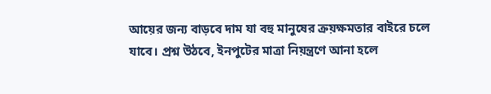আয়ের জন্য বাড়বে দাম যা বহু মানুষের ক্রয়ক্ষমতার বাইরে চলে যাবে। প্রশ্ন উঠবে, ইনপুটের মাত্রা নিয়ন্ত্রণে আনা হলে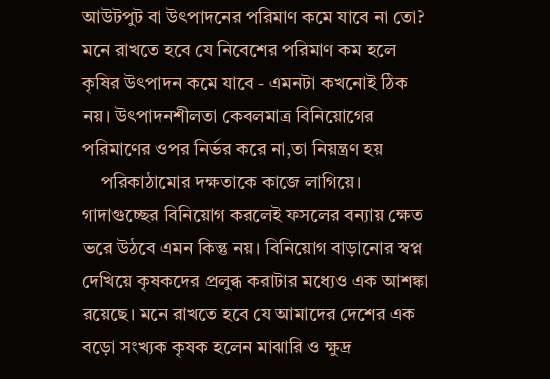আউটপুট বা উৎপাদনের পরিমাণ কমে যাবে না তো? মনে রাখতে হবে যে নিবেশের পরিমাণ কম হলে কৃষির উৎপাদন কমে যাবে - এমনটা কখনোই ঠিক নয়। উৎপাদনশীলতা কেবলমাত্র বিনিয়োগের পরিমাণের ওপর নির্ভর করে না,তা নিয়ন্ত্রণ হয়
    পরিকাঠামোর দক্ষতাকে কাজে লাগিয়ে। গাদাগুচ্ছের বিনিয়োগ করলেই ফসলের বন্যায় ক্ষেত ভরে উঠবে এমন কিন্তু নয়। বিনিয়োগ বাড়ানোর স্বপ্ন দেখিয়ে কৃষকদের প্রলুব্ধ করাটার মধ্যেও এক আশঙ্কা রয়েছে। মনে রাখতে হবে যে আমাদের দেশের এক বড়ো সংখ্যক কৃষক হলেন মাঝারি ও ক্ষুদ্র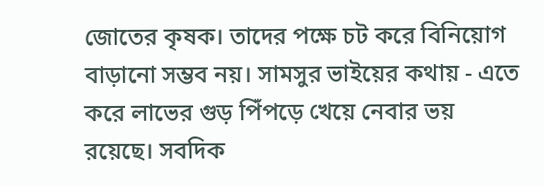জোতের কৃষক। তাদের পক্ষে চট করে বিনিয়োগ বাড়ানো সম্ভব নয়। সামসুর ভাইয়ের কথায় - এতে করে লাভের গুড় পিঁপড়ে খেয়ে নেবার ভয় রয়েছে। সবদিক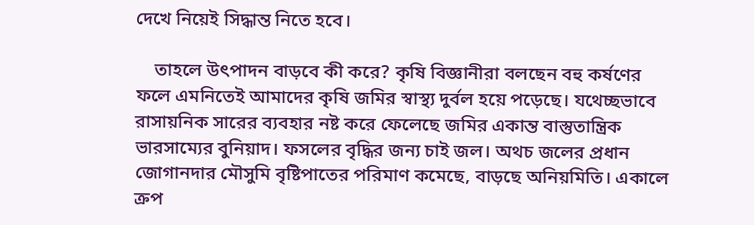দেখে নিয়েই সিদ্ধান্ত নিতে হবে।

    তাহলে উৎপাদন বাড়বে কী করে? কৃষি বিজ্ঞানীরা বলছেন বহু কর্ষণের ফলে এমনিতেই আমাদের কৃষি জমির স্বাস্থ্য দুর্বল হয়ে পড়েছে। যথেচ্ছভাবে রাসায়নিক সারের ব্যবহার নষ্ট করে ফেলেছে জমির একান্ত বাস্তুতান্ত্রিক ভারসাম্যের বুনিয়াদ। ফসলের বৃদ্ধির জন্য চাই জল। অথচ জলের প্রধান জোগানদার মৌসুমি বৃষ্টিপাতের পরিমাণ কমেছে, বাড়ছে অনিয়মিতি। একালে ক্রপ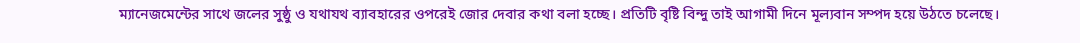ম্যানেজমেন্টের সাথে জলের সুষ্ঠু ও যথাযথ ব্যাবহারের ওপরেই জোর দেবার কথা বলা হচ্ছে। প্রতিটি বৃষ্টি বিন্দু তাই আগামী দিনে মূল্যবান সম্পদ হয়ে উঠতে চলেছে।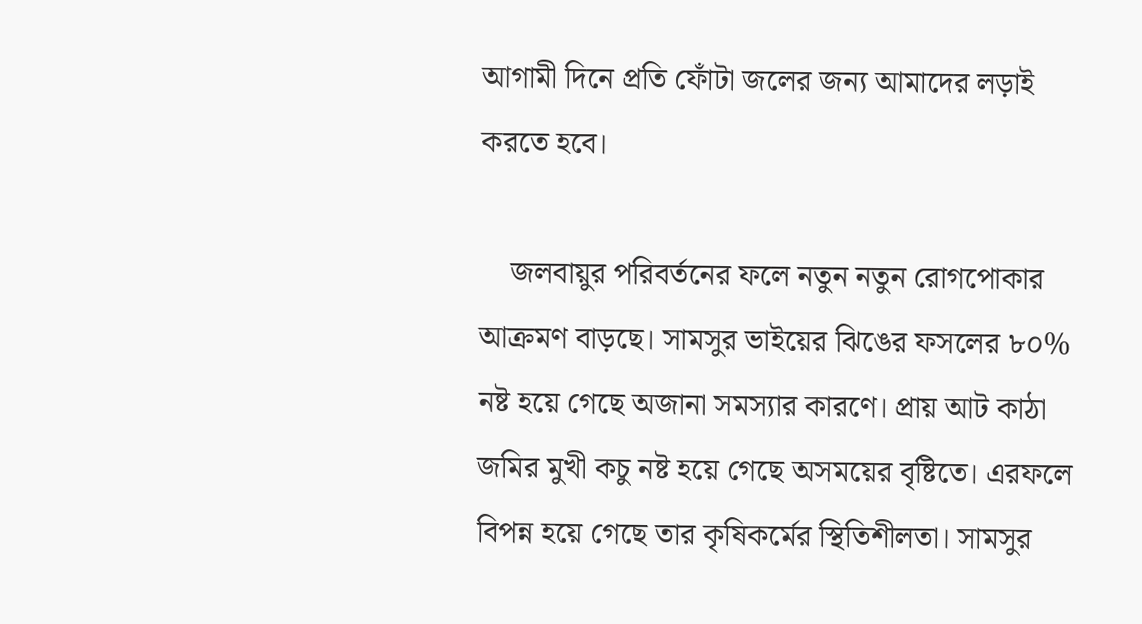আগামী দিনে প্রতি ফোঁটা জলের জন্য আমাদের লড়াই করতে হবে।

    জলবায়ুর পরিবর্তনের ফলে নতুন নতুন রোগপোকার আক্রমণ বাড়ছে। সামসুর ভাইয়ের ঝিঙের ফসলের ৮০% নষ্ট হয়ে গেছে অজানা সমস্যার কারণে। প্রায় আট কাঠা জমির মুখী কচু নষ্ট হয়ে গেছে অসময়ের বৃষ্টিতে। এরফলে বিপন্ন হয়ে গেছে তার কৃষিকর্মের স্থিতিশীলতা। সামসুর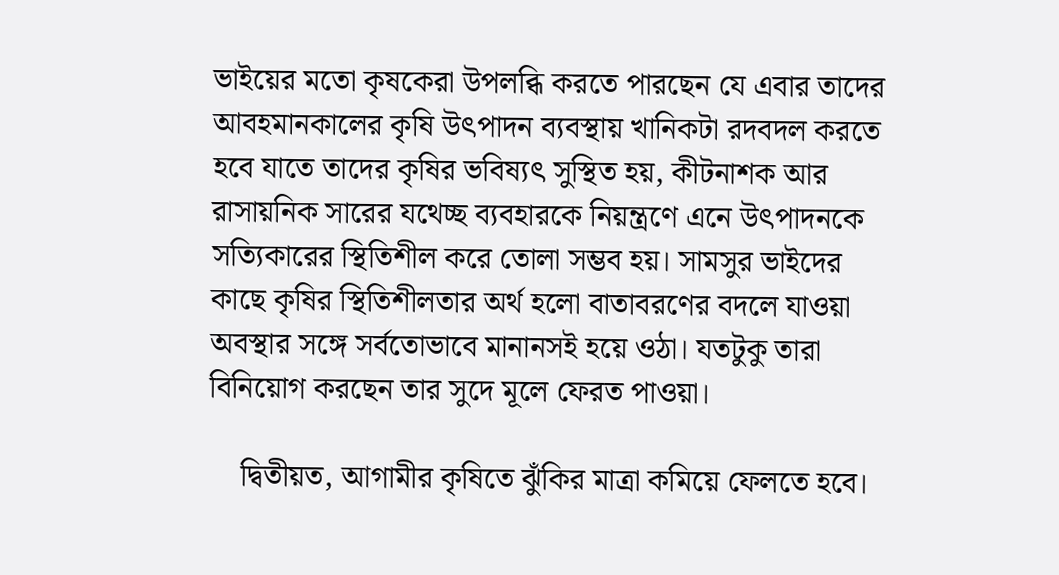ভাইয়ের মতো কৃষকেরা উপলব্ধি করতে পারছেন যে এবার তাদের আবহমানকালের কৃষি উৎপাদন ব্যবস্থায় খানিকটা রদবদল করতে হবে যাতে তাদের কৃষির ভবিষ্যৎ সুস্থিত হয়, কীটনাশক আর রাসায়নিক সারের যথেচ্ছ ব্যবহারকে নিয়ন্ত্রণে এনে উৎপাদনকে সত্যিকারের স্থিতিশীল করে তোলা সম্ভব হয়। সামসুর ভাইদের কাছে কৃষির স্থিতিশীলতার অর্থ হলো বাতাবরণের বদলে যাওয়া অবস্থার সঙ্গে সর্বতোভাবে মানানসই হয়ে ওঠা। যতটুকু তারা বিনিয়োগ করছেন তার সুদে মূলে ফেরত পাওয়া।

    দ্বিতীয়ত, আগামীর কৃষিতে ঝুঁকির মাত্রা কমিয়ে ফেলতে হবে।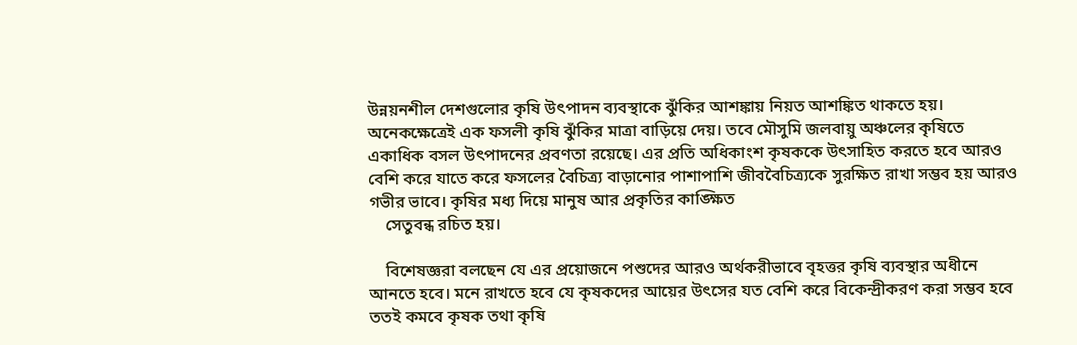উন্নয়নশীল দেশগুলোর কৃষি উৎপাদন ব্যবস্থাকে ঝুঁকির আশঙ্কায় নিয়ত আশঙ্কিত থাকতে হয়। অনেকক্ষেত্রেই এক ফসলী কৃষি ঝুঁকির মাত্রা বাড়িয়ে দেয়। তবে মৌসুমি জলবায়ু অঞ্চলের কৃষিতে একাধিক বসল উৎপাদনের প্রবণতা রয়েছে। এর প্রতি অধিকাংশ কৃষককে উৎসাহিত করতে হবে আরও বেশি করে যাতে করে ফসলের বৈচিত্র্য বাড়ানোর পাশাপাশি জীববৈচিত্র্যকে সুরক্ষিত রাখা সম্ভব হয় আরও গভীর ভাবে। কৃষির মধ্য দিয়ে মানুষ আর প্রকৃতির কাঙ্ক্ষিত
    সেতুবন্ধ রচিত হয়।

    বিশেষজ্ঞরা বলছেন যে এর প্রয়োজনে পশুদের আরও অর্থকরীভাবে বৃহত্তর কৃষি ব্যবস্থার অধীনে আনতে হবে। মনে রাখতে হবে যে কৃষকদের আয়ের উৎসের যত বেশি করে বিকেন্দ্রীকরণ করা সম্ভব হবে তত‌ই কমবে কৃষক তথা কৃষি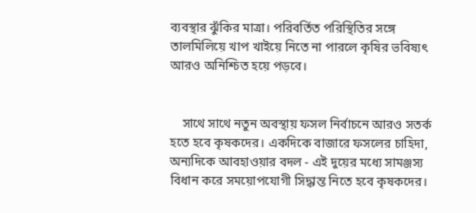ব্যবস্থার ঝুঁকির মাত্রা। পরিবর্তিত পরিস্থিতির সঙ্গে তালমিলিয়ে খাপ খাইয়ে নিতে না পারলে কৃষির ভবিষ্যৎ আরও অনিশ্চিত হয়ে পড়বে।


    সাথে সাথে নতুন অবস্থায় ফসল নির্বাচনে আরও সতর্ক হতে হবে কৃষকদের। একদিকে বাজারে ফসলের চাহিদা, অন্যদিকে আবহাওয়ার বদল - এই দুয়ের মধ্যে সামঞ্জস্য বিধান করে সময়োপযোগী সিদ্ধান্ত নিতে হবে কৃষকদের।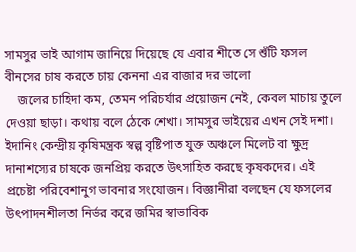সামসুর ভাই আগাম জানিয়ে দিয়েছে যে এবার শীতে সে শুঁটি ফসল বীনসের চাষ করতে চায় কেননা এর বাজার দর ভালো
    জলের চাহিদা কম, তেমন পরিচর্যার প্রয়োজন নেই, কেবল মাচায় তুলে দেওয়া ছাড়া। কথায় বলে ঠেকে শেখা। সামসুর ভাইয়ের এখন সেই দশা। ইদানিং কেন্দ্রীয় কৃষিমন্ত্রক স্বল্প বৃষ্টিপাত যুক্ত অঞ্চলে মিলেট বা ক্ষুদ্র দানাশস্যের চাষকে জনপ্রিয় করতে উৎসাহিত করছে কৃষকদের। এই প্রচেষ্টা পরিবেশানুগ ভাবনার সংযোজন। বিজ্ঞানীরা বলছেন যে ফসলের উৎপাদনশীলতা নির্ভর করে জমির স্বাভাবিক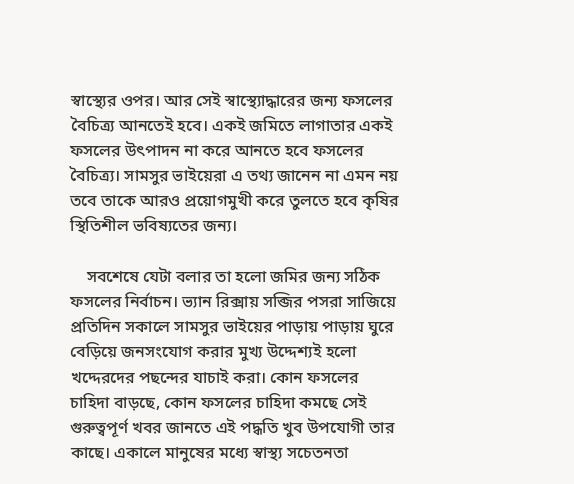স্বাস্থ্যের ওপর। আর সেই স্বাস্থ্যোদ্ধারের জন্য ফসলের বৈচিত্র্য আনতেই হবে। এক‌ই জমিতে লাগাতার এক‌ই ফসলের উৎপাদন না করে আনতে হবে ফসলের বৈচিত্র্য। সামসুর ভাইয়েরা এ তথ্য জানেন না এমন নয় তবে তাকে আরও প্রয়োগমুখী করে তুলতে হবে কৃষির স্থিতিশীল ভবিষ্যতের জন্য।

    সবশেষে যেটা বলার তা হলো জমির জন্য সঠিক ফসলের নির্বাচন। ভ্যান রিক্সায় সব্জির পসরা সাজিয়ে প্রতিদিন সকালে সামসুর ভাইয়ের পাড়ায় পাড়ায় ঘুরে বেড়িয়ে জনসংযোগ করার মুখ্য উদ্দেশ্য‌ই হলো খদ্দেরদের পছন্দের যাচাই করা। কোন ফসলের চাহিদা বাড়ছে, কোন ফসলের চাহিদা কমছে সেই গুরুত্বপূর্ণ খবর জানতে এই পদ্ধতি খুব উপযোগী তার কাছে। একালে মানুষের মধ্যে স্বাস্থ্য সচেতনতা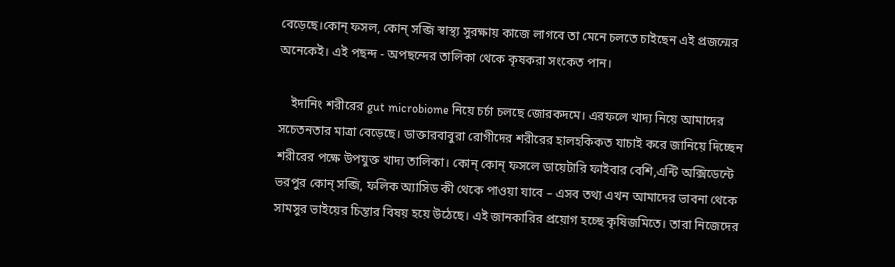বেড়েছে।কোন্ ফসল, কোন্ সব্জি স্বাস্থ্য সুরক্ষায় কাজে লাগবে তা মেনে চলতে চাইছেন এই প্রজন্মের অনেকেই। এই পছন্দ - অপছন্দের তালিকা থেকে কৃষকরা সংকেত পান।

    ইদানিং শরীরের gut microbiome নিয়ে চর্চা চলছে জোরকদমে। এরফলে খাদ্য নিয়ে আমাদের সচেতনতার মাত্রা বেড়েছে। ডাক্তারবাবুরা রোগীদের শরীরের হালহকিকত যাচাই করে জানিয়ে দিচ্ছেন শরীরের পক্ষে উপযুক্ত খাদ্য তালিকা। কোন্ কোন্ ফসলে ডায়েটারি ফাইবার বেশি,এন্টি অক্সিডেন্টে ভরপুর কোন্ সব্জি, ফলিক অ্যাসিড কী থেকে পাওয়া যাবে – এসব তথ্য এখন আমাদের ভাবনা থেকে সামসুর ভাইয়ের চিন্তার বিষয় হয়ে উঠেছে। এই জানকারির প্রয়োগ হচ্ছে কৃষিজমিতে। তারা নিজেদের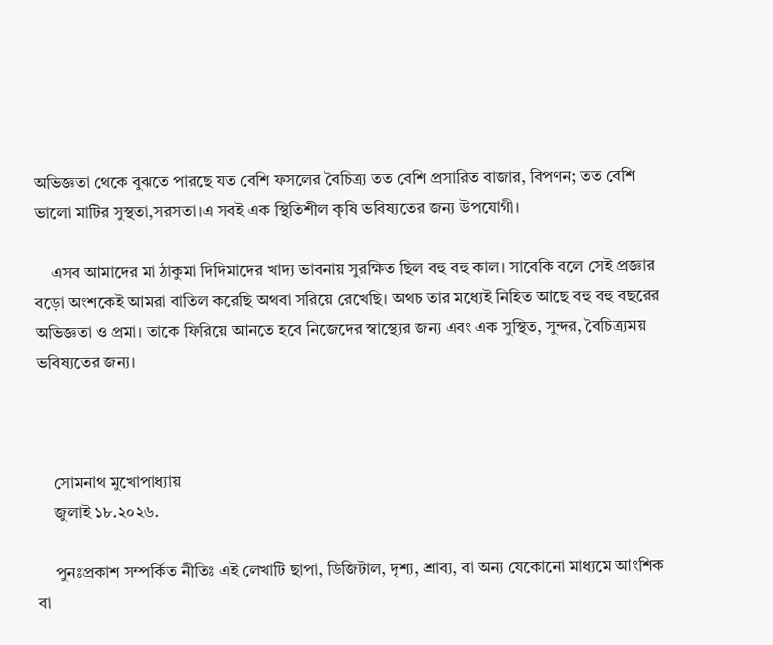অভিজ্ঞতা থেকে বুঝতে পারছে যত বেশি ফসলের বৈচিত্র্য তত বেশি প্রসারিত বাজার, বিপণন; তত বেশি ভালো মাটির সুস্থতা,সরসতা।এ সবই এক স্থিতিশীল কৃষি ভবিষ্যতের জন্য উপযোগী।

    এসব আমাদের মা ঠাকুমা দিদিমাদের খাদ্য ভাবনায় সুরক্ষিত ছিল বহু বহু কাল। সাবেকি বলে সেই প্রজ্ঞার বড়ো অংশকেই আমরা বাতিল করেছি অথবা সরিয়ে রেখেছি। অথচ তার মধ্যেই নিহিত আছে বহু বহু বছরের অভিজ্ঞতা ও প্রমা। তাকে ফিরিয়ে আনতে হবে নিজেদের স্বাস্থ্যের জন্য এবং এক সুস্থিত, সুন্দর, বৈচিত্র্যময় ভবিষ্যতের জন্য।



    সোমনাথ মুখোপাধ্যায়
    জুলাই ১৮.২০২৬.

    পুনঃপ্রকাশ সম্পর্কিত নীতিঃ এই লেখাটি ছাপা, ডিজিটাল, দৃশ্য, শ্রাব্য, বা অন্য যেকোনো মাধ্যমে আংশিক বা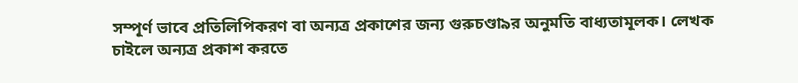সম্পূর্ণ ভাবে প্রতিলিপিকরণ বা অন্যত্র প্রকাশের জন্য গুরুচণ্ডা৯র অনুমতি বাধ্যতামূলক। লেখক চাইলে অন্যত্র প্রকাশ করতে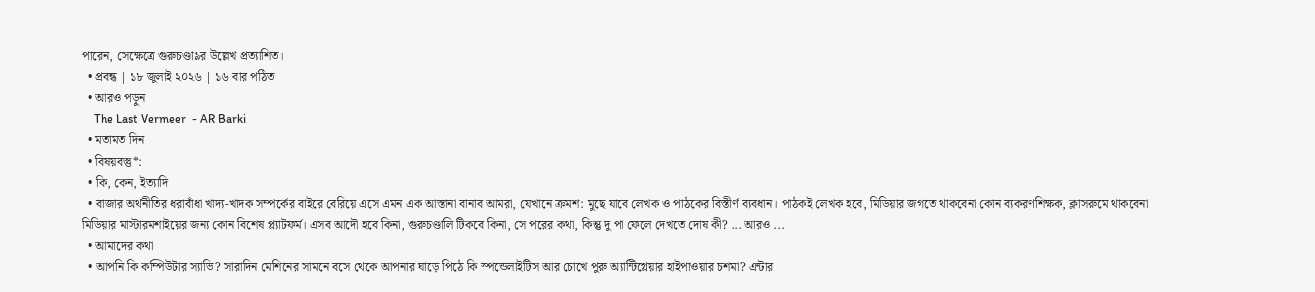পারেন, সেক্ষেত্রে গুরুচণ্ডা৯র উল্লেখ প্রত্যাশিত।
  • প্রবন্ধ | ১৮ জুলাই ২০২৬ | ১৬ বার পঠিত
  • আরও পড়ুন
    The Last Vermeer  - AR Barki
  • মতামত দিন
  • বিষয়বস্তু*:
  • কি, কেন, ইত্যাদি
  • বাজার অর্থনীতির ধরাবাঁধা খাদ্য-খাদক সম্পর্কের বাইরে বেরিয়ে এসে এমন এক আস্তানা বানাব আমরা, যেখানে ক্রমশ: মুছে যাবে লেখক ও পাঠকের বিস্তীর্ণ ব্যবধান। পাঠকই লেখক হবে, মিডিয়ার জগতে থাকবেনা কোন ব্যকরণশিক্ষক, ক্লাসরুমে থাকবেনা মিডিয়ার মাস্টারমশাইয়ের জন্য কোন বিশেষ প্ল্যাটফর্ম। এসব আদৌ হবে কিনা, গুরুচণ্ডালি টিকবে কিনা, সে পরের কথা, কিন্তু দু পা ফেলে দেখতে দোষ কী? ... আরও ...
  • আমাদের কথা
  • আপনি কি কম্পিউটার স্যাভি? সারাদিন মেশিনের সামনে বসে থেকে আপনার ঘাড়ে পিঠে কি স্পন্ডেলাইটিস আর চোখে পুরু অ্যান্টিগ্লেয়ার হাইপাওয়ার চশমা? এন্টার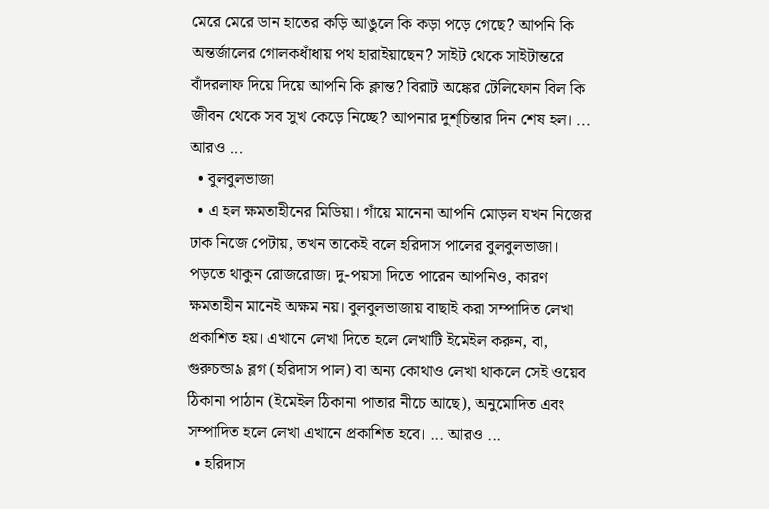মেরে মেরে ডান হাতের কড়ি আঙুলে কি কড়া পড়ে গেছে? আপনি কি অন্তর্জালের গোলকধাঁধায় পথ হারাইয়াছেন? সাইট থেকে সাইটান্তরে বাঁদরলাফ দিয়ে দিয়ে আপনি কি ক্লান্ত? বিরাট অঙ্কের টেলিফোন বিল কি জীবন থেকে সব সুখ কেড়ে নিচ্ছে? আপনার দুশ্‌চিন্তার দিন শেষ হল। ... আরও ...
  • বুলবুলভাজা
  • এ হল ক্ষমতাহীনের মিডিয়া। গাঁয়ে মানেনা আপনি মোড়ল যখন নিজের ঢাক নিজে পেটায়, তখন তাকেই বলে হরিদাস পালের বুলবুলভাজা। পড়তে থাকুন রোজরোজ। দু-পয়সা দিতে পারেন আপনিও, কারণ ক্ষমতাহীন মানেই অক্ষম নয়। বুলবুলভাজায় বাছাই করা সম্পাদিত লেখা প্রকাশিত হয়। এখানে লেখা দিতে হলে লেখাটি ইমেইল করুন, বা, গুরুচন্ডা৯ ব্লগ (হরিদাস পাল) বা অন্য কোথাও লেখা থাকলে সেই ওয়েব ঠিকানা পাঠান (ইমেইল ঠিকানা পাতার নীচে আছে), অনুমোদিত এবং সম্পাদিত হলে লেখা এখানে প্রকাশিত হবে। ... আরও ...
  • হরিদাস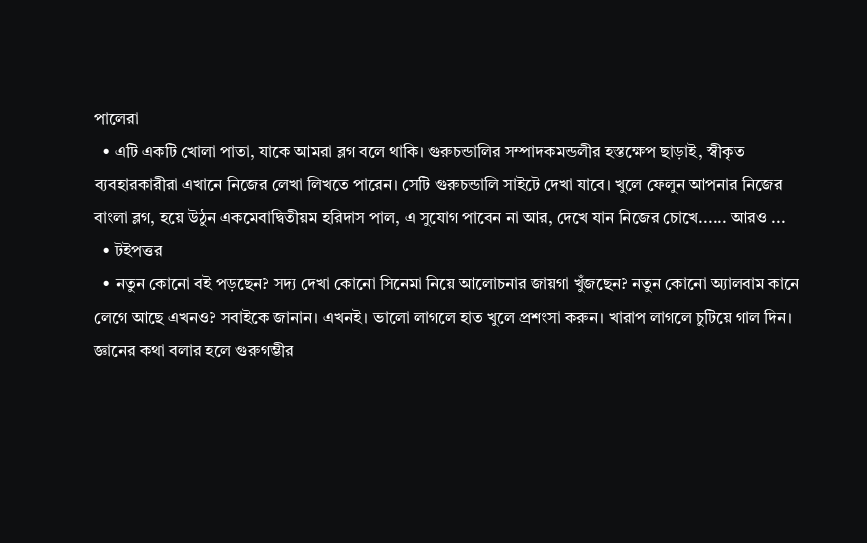পালেরা
  • এটি একটি খোলা পাতা, যাকে আমরা ব্লগ বলে থাকি। গুরুচন্ডালির সম্পাদকমন্ডলীর হস্তক্ষেপ ছাড়াই, স্বীকৃত ব্যবহারকারীরা এখানে নিজের লেখা লিখতে পারেন। সেটি গুরুচন্ডালি সাইটে দেখা যাবে। খুলে ফেলুন আপনার নিজের বাংলা ব্লগ, হয়ে উঠুন একমেবাদ্বিতীয়ম হরিদাস পাল, এ সুযোগ পাবেন না আর, দেখে যান নিজের চোখে...... আরও ...
  • টইপত্তর
  • নতুন কোনো বই পড়ছেন? সদ্য দেখা কোনো সিনেমা নিয়ে আলোচনার জায়গা খুঁজছেন? নতুন কোনো অ্যালবাম কানে লেগে আছে এখনও? সবাইকে জানান। এখনই। ভালো লাগলে হাত খুলে প্রশংসা করুন। খারাপ লাগলে চুটিয়ে গাল দিন। জ্ঞানের কথা বলার হলে গুরুগম্ভীর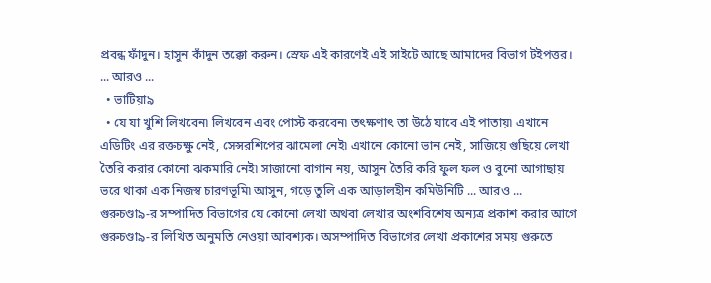প্রবন্ধ ফাঁদুন। হাসুন কাঁদুন তক্কো করুন। স্রেফ এই কারণেই এই সাইটে আছে আমাদের বিভাগ টইপত্তর। ... আরও ...
  • ভাটিয়া৯
  • যে যা খুশি লিখবেন৷ লিখবেন এবং পোস্ট করবেন৷ তৎক্ষণাৎ তা উঠে যাবে এই পাতায়৷ এখানে এডিটিং এর রক্তচক্ষু নেই, সেন্সরশিপের ঝামেলা নেই৷ এখানে কোনো ভান নেই, সাজিয়ে গুছিয়ে লেখা তৈরি করার কোনো ঝকমারি নেই৷ সাজানো বাগান নয়, আসুন তৈরি করি ফুল ফল ও বুনো আগাছায় ভরে থাকা এক নিজস্ব চারণভূমি৷ আসুন, গড়ে তুলি এক আড়ালহীন কমিউনিটি ... আরও ...
গুরুচণ্ডা৯-র সম্পাদিত বিভাগের যে কোনো লেখা অথবা লেখার অংশবিশেষ অন্যত্র প্রকাশ করার আগে গুরুচণ্ডা৯-র লিখিত অনুমতি নেওয়া আবশ্যক। অসম্পাদিত বিভাগের লেখা প্রকাশের সময় গুরুতে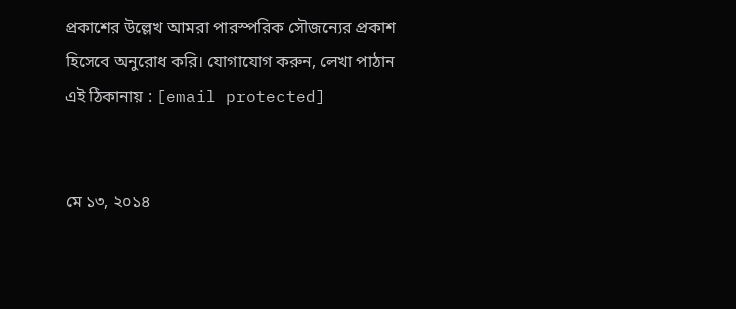প্রকাশের উল্লেখ আমরা পারস্পরিক সৌজন্যের প্রকাশ হিসেবে অনুরোধ করি। যোগাযোগ করুন, লেখা পাঠান এই ঠিকানায় : [email protected]


মে ১৩, ২০১৪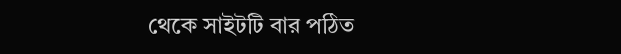থেকে সাইটটি বার পঠিত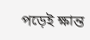পড়েই ক্ষান্ত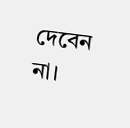দেবেন না।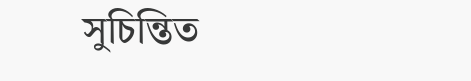সুচিন্তিত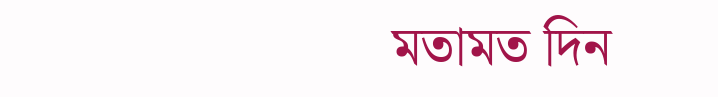মতামত দিন